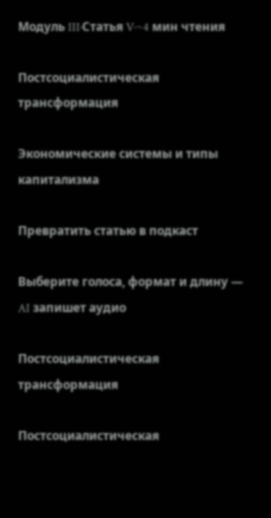Модуль III·Статья V·~4 мин чтения

Постсоциалистическая трансформация

Экономические системы и типы капитализма

Превратить статью в подкаст

Выберите голоса, формат и длину — AI запишет аудио

Постсоциалистическая трансформация

Постсоциалистическая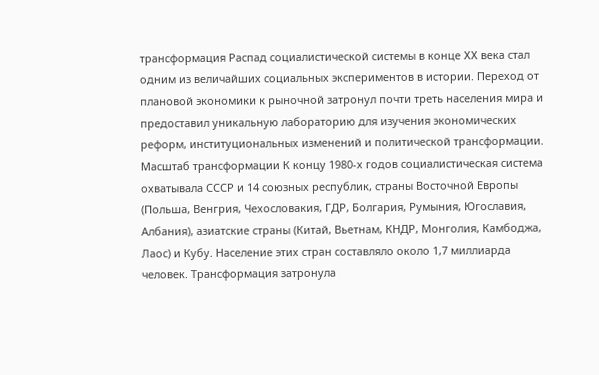трансформация Распад социалистической системы в конце XX века стал одним из величайших социальных экспериментов в истории. Переход от плановой экономики к рыночной затронул почти треть населения мира и предоставил уникальную лабораторию для изучения экономических реформ, институциональных изменений и политической трансформации. Масштаб трансформации К концу 1980-х годов социалистическая система охватывала СССР и 14 союзных республик, страны Восточной Европы (Польша, Венгрия, Чехословакия, ГДР, Болгария, Румыния, Югославия, Албания), азиатские страны (Китай, Вьетнам, КНДР, Монголия, Камбоджа, Лаос) и Кубу. Население этих стран составляло около 1,7 миллиарда человек. Трансформация затронула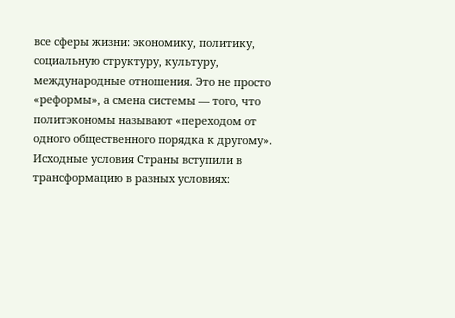все сферы жизни: экономику, политику, социальную структуру, культуру, международные отношения. Это не просто «реформы», а смена системы — того, что политэкономы называют «переходом от одного общественного порядка к другому». Исходные условия Страны вступили в трансформацию в разных условиях: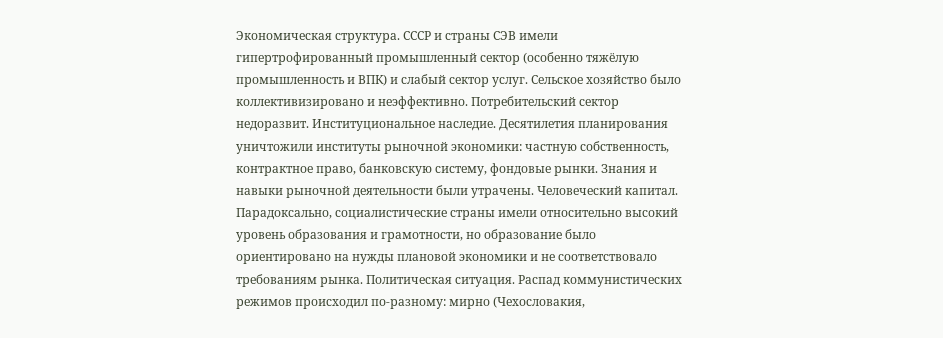Экономическая структура. СССР и страны СЭВ имели гипертрофированный промышленный сектор (особенно тяжёлую промышленность и ВПК) и слабый сектор услуг. Сельское хозяйство было коллективизировано и неэффективно. Потребительский сектор недоразвит. Институциональное наследие. Десятилетия планирования уничтожили институты рыночной экономики: частную собственность, контрактное право, банковскую систему, фондовые рынки. Знания и навыки рыночной деятельности были утрачены. Человеческий капитал. Парадоксально, социалистические страны имели относительно высокий уровень образования и грамотности, но образование было ориентировано на нужды плановой экономики и не соответствовало требованиям рынка. Политическая ситуация. Распад коммунистических режимов происходил по-разному: мирно (Чехословакия,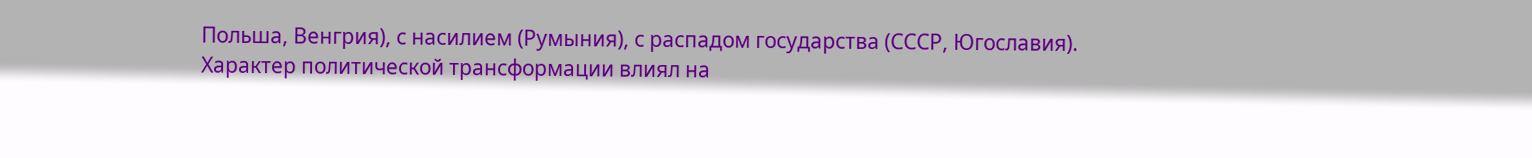Польша, Венгрия), с насилием (Румыния), с распадом государства (СССР, Югославия). Характер политической трансформации влиял на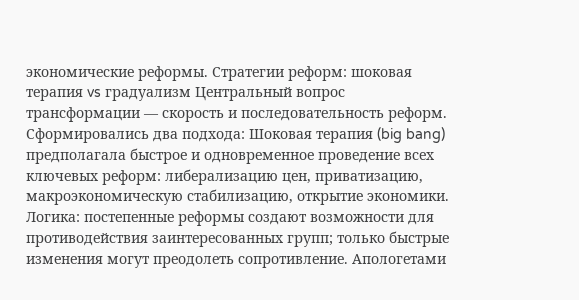экономические реформы. Стратегии реформ: шоковая терапия vs градуализм Центральный вопрос трансформации — скорость и последовательность реформ. Сформировались два подхода: Шоковая терапия (big bang) предполагала быстрое и одновременное проведение всех ключевых реформ: либерализацию цен, приватизацию, макроэкономическую стабилизацию, открытие экономики. Логика: постепенные реформы создают возможности для противодействия заинтересованных групп; только быстрые изменения могут преодолеть сопротивление. Апологетами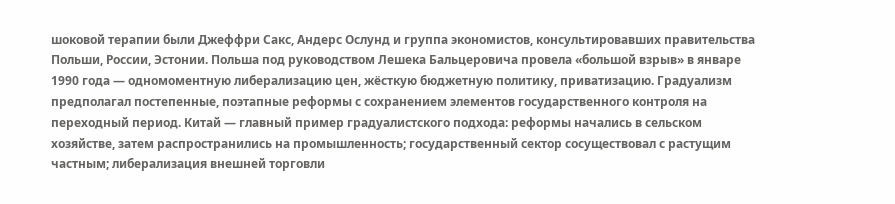шоковой терапии были Джеффри Сакс, Андерс Ослунд и группа экономистов, консультировавших правительства Польши, России, Эстонии. Польша под руководством Лешека Бальцеровича провела «большой взрыв» в январе 1990 года — одномоментную либерализацию цен, жёсткую бюджетную политику, приватизацию. Градуализм предполагал постепенные, поэтапные реформы с сохранением элементов государственного контроля на переходный период. Китай — главный пример градуалистского подхода: реформы начались в сельском хозяйстве, затем распространились на промышленность; государственный сектор сосуществовал с растущим частным; либерализация внешней торговли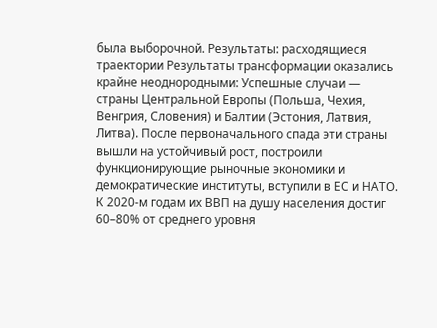была выборочной. Результаты: расходящиеся траектории Результаты трансформации оказались крайне неоднородными: Успешные случаи — страны Центральной Европы (Польша, Чехия, Венгрия, Словения) и Балтии (Эстония, Латвия, Литва). После первоначального спада эти страны вышли на устойчивый рост, построили функционирующие рыночные экономики и демократические институты, вступили в ЕС и НАТО. К 2020-м годам их ВВП на душу населения достиг 60–80% от среднего уровня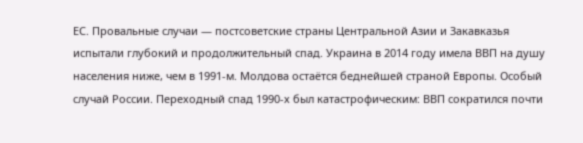ЕС. Провальные случаи — постсоветские страны Центральной Азии и Закавказья испытали глубокий и продолжительный спад. Украина в 2014 году имела ВВП на душу населения ниже, чем в 1991-м. Молдова остаётся беднейшей страной Европы. Особый случай России. Переходный спад 1990-х был катастрофическим: ВВП сократился почти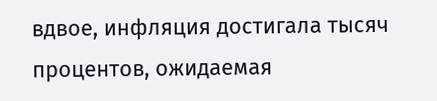вдвое, инфляция достигала тысяч процентов, ожидаемая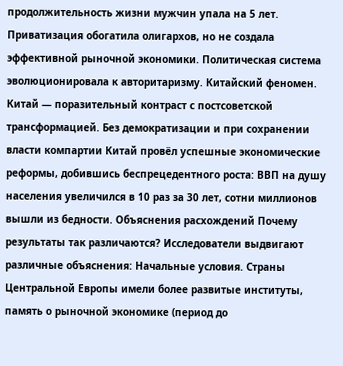продолжительность жизни мужчин упала на 5 лет. Приватизация обогатила олигархов, но не создала эффективной рыночной экономики. Политическая система эволюционировала к авторитаризму. Китайский феномен. Китай — поразительный контраст с постсоветской трансформацией. Без демократизации и при сохранении власти компартии Китай провёл успешные экономические реформы, добившись беспрецедентного роста: ВВП на душу населения увеличился в 10 раз за 30 лет, сотни миллионов вышли из бедности. Объяснения расхождений Почему результаты так различаются? Исследователи выдвигают различные объяснения: Начальные условия. Страны Центральной Европы имели более развитые институты, память о рыночной экономике (период до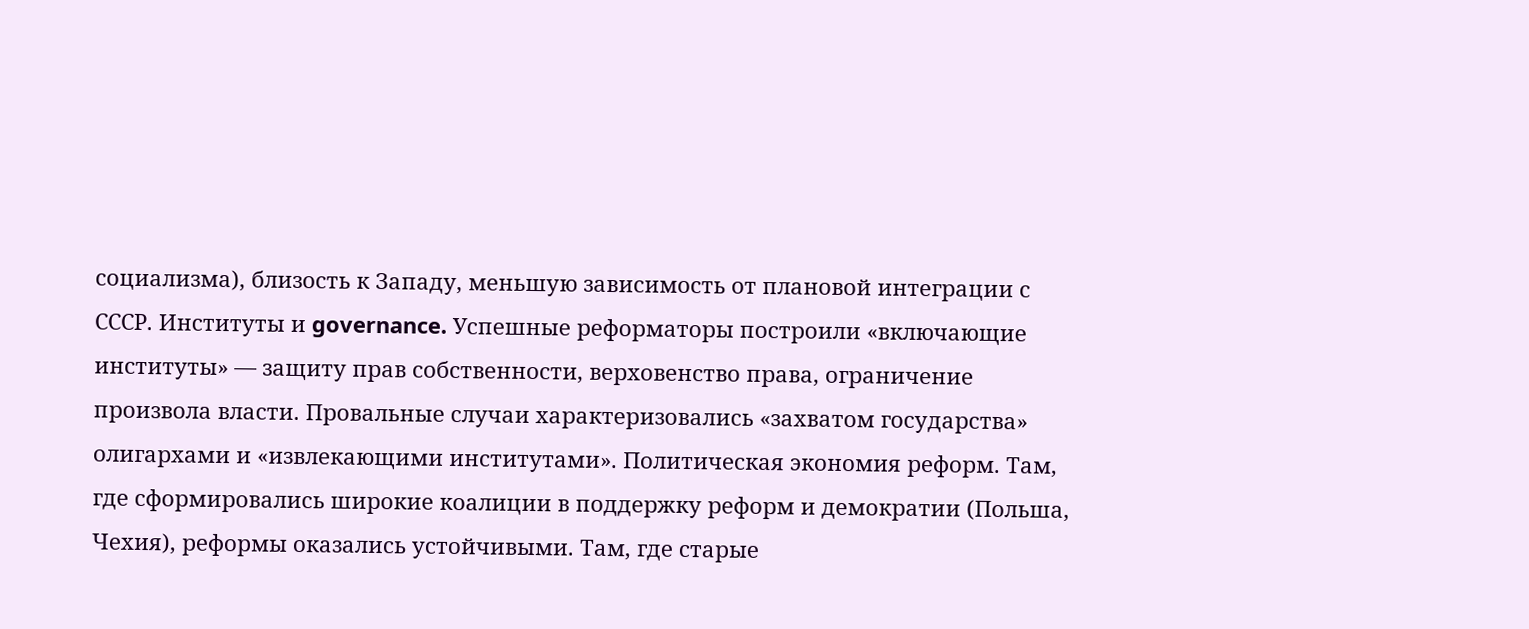социализма), близость к Западу, меньшую зависимость от плановой интеграции с СССР. Институты и governance. Успешные реформаторы построили «включающие институты» — защиту прав собственности, верховенство права, ограничение произвола власти. Провальные случаи характеризовались «захватом государства» олигархами и «извлекающими институтами». Политическая экономия реформ. Там, где сформировались широкие коалиции в поддержку реформ и демократии (Польша, Чехия), реформы оказались устойчивыми. Там, где старые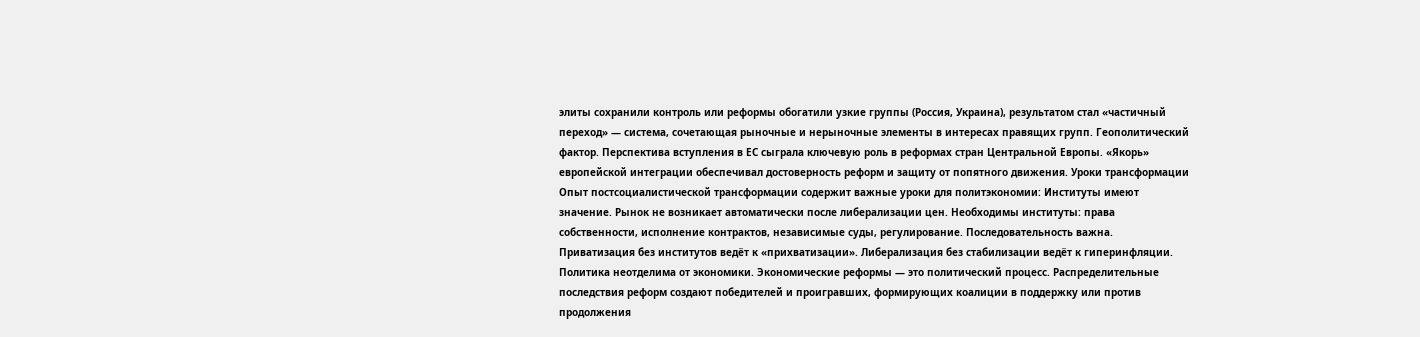элиты сохранили контроль или реформы обогатили узкие группы (Россия, Украина), результатом стал «частичный переход» — система, сочетающая рыночные и нерыночные элементы в интересах правящих групп. Геополитический фактор. Перспектива вступления в ЕС сыграла ключевую роль в реформах стран Центральной Европы. «Якорь» европейской интеграции обеспечивал достоверность реформ и защиту от попятного движения. Уроки трансформации Опыт постсоциалистической трансформации содержит важные уроки для политэкономии: Институты имеют значение. Рынок не возникает автоматически после либерализации цен. Необходимы институты: права собственности, исполнение контрактов, независимые суды, регулирование. Последовательность важна. Приватизация без институтов ведёт к «прихватизации». Либерализация без стабилизации ведёт к гиперинфляции. Политика неотделима от экономики. Экономические реформы — это политический процесс. Распределительные последствия реформ создают победителей и проигравших, формирующих коалиции в поддержку или против продолжения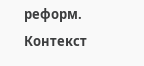реформ. Контекст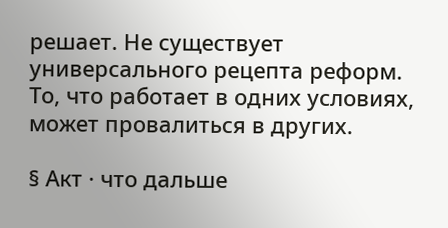решает. Не существует универсального рецепта реформ. То, что работает в одних условиях, может провалиться в других.

§ Акт · что дальше